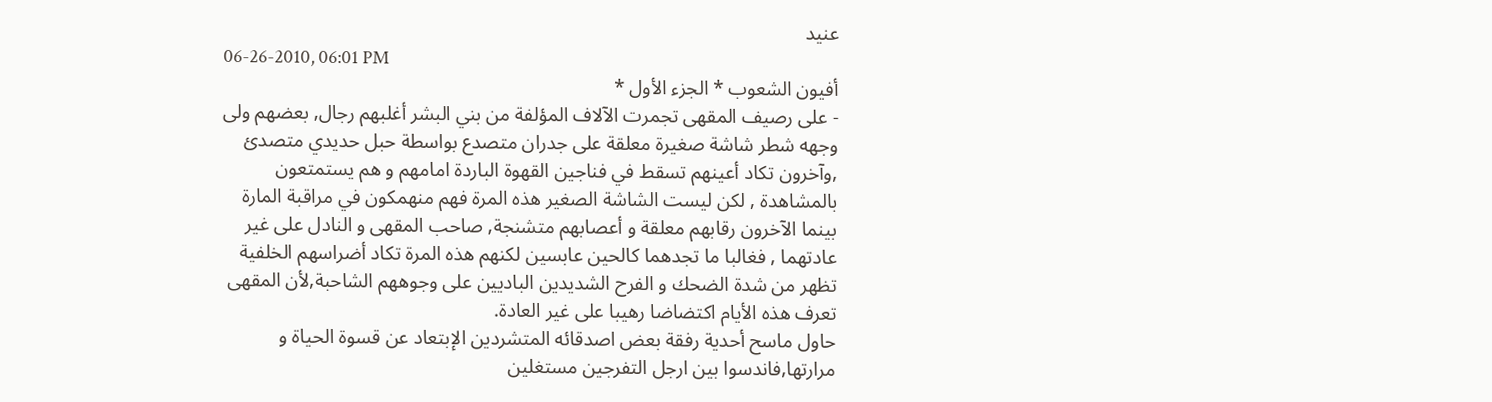عنيد
06-26-2010, 06:01 PM
أفيون الشعوب * الجزء الأول *
- على رصيف المقهى تجمرت الآلاف المؤلفة من بني البشر أغلبهم رجال, بعضهم ولى وجهه شطر شاشة صغيرة معلقة على جدران متصدع بواسطة حبل حديدي متصدئ ,وآخرون تكاد أعينهم تسقط في فناجين القهوة الباردة امامهم و هم يستمتعون بالمشاهدة , لكن ليست الشاشة الصغير هذه المرة فهم منهمكون في مراقبة المارة بينما الآخرون رقابهم معلقة و أعصابهم متشنجة, صاحب المقهى و النادل على غير عادتهما , فغالبا ما تجدهما كالحين عابسين لكنهم هذه المرة تكاد أضراسهم الخلفية تظهر من شدة الضحك و الفرح الشديدين الباديين على وجوههم الشاحبة,لأن المقهى تعرف هذه الأيام اكتضاضا رهيبا على غير العادة.
حاول ماسح أحدية رفقة بعض اصدقائه المتشردين الإبتعاد عن قسوة الحياة و مرارتها,فاندسوا بين ارجل التفرجين مستغلين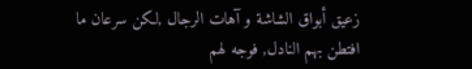زعيق أبواق الشاشة و آهات الرجال ,لكن سرعان ما افتطن بهم النادل, فوجه لهم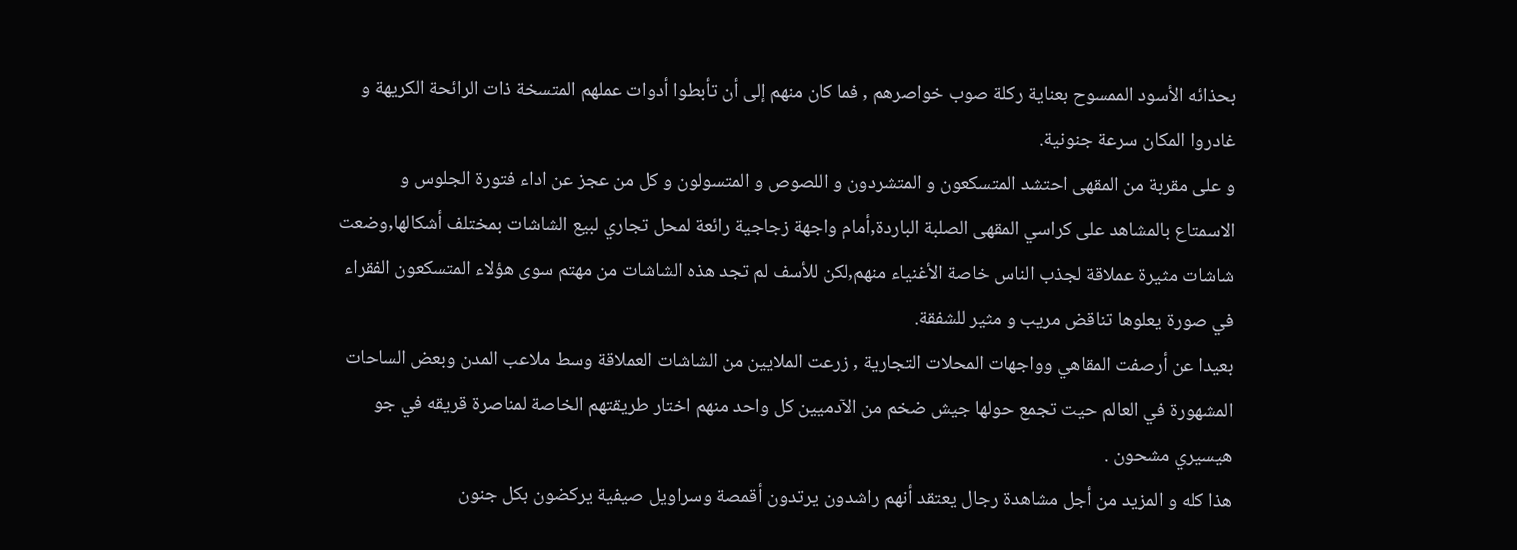بحذائه الأسود الممسوح بعناية ركلة صوب خواصرهم , فما كان منهم إلى أن تأبطوا أدوات عملهم المتسخة ذات الرائحة الكريهة و غادروا المكان سرعة جنونية.
و على مقربة من المقهى احتشد المتسكعون و المتشردون و اللصوص و المتسولون و كل من عجز عن اداء فتورة الجلوس و الاسمتاع بالمشاهد على كراسي المقهى الصلبة الباردة,أمام واجهة زجاجية رائعة لمحل تجاري لبيع الشاشات بمختلف أشكالها,وضعت شاشات مثيرة عملاقة لجذب الناس خاصة الأغنياء منهم,لكن للأسف لم تجد هذه الشاشات من مهتم سوى هؤلاء المتسكعون الفقراء في صورة يعلوها تناقض مريب و مثير للشفقة.
بعيدا عن أرصفت المقاهي وواجهات المحلات التجارية , زرعت الملايين من الشاشات العملاقة وسط ملاعب المدن وبعض الساحات المشهورة في العالم حيت تجمع حولها جيش ضخم من الآدميين كل واحد منهم اختار طريقتهم الخاصة لمناصرة قريقه في جو هيسيري مشحون .
هذا كله و المزيد من أجل مشاهدة رجال يعتقد أنهم راشدون يرتدون أقمصة وسراويل صيفية يركضون بكل جنون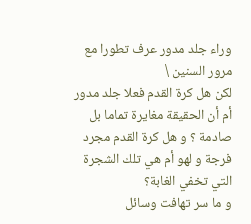وراء جلد مدور عرف تطورا مع مرور السنين \
لكن هل كرة القدم فعلا جلد مدور أم أن الحقيقة مغايرة تماما بل صادمة ؟ و هل كرة القدم مجرد فرجة و لهو أم هي تلك الشجرة التي تخفي الغابة؟
و ما سر تهافت وسائل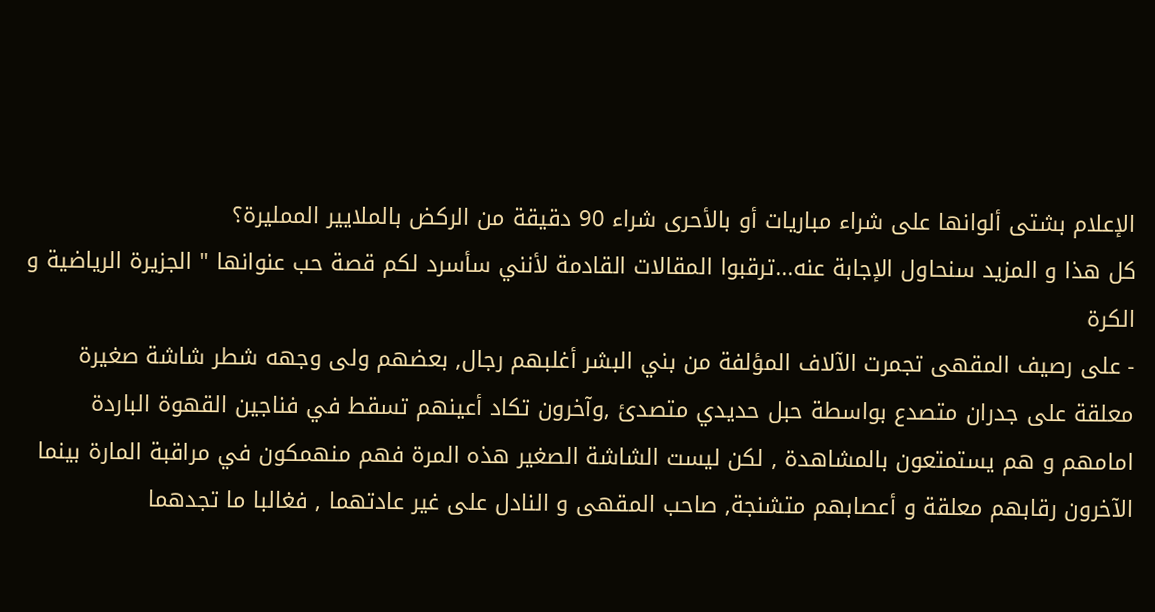الإعلام بشتى ألوانها على شراء مباريات أو بالأحرى شراء 90 دقيقة من الركض بالملايير الممليرة؟
كل هذا و المزيد سنحاول الإجابة عنه...ترقبوا المقالات القادمة لأنني سأسرد لكم قصة حب عنوانها " الجزيرة الرياضية و الكرة
- على رصيف المقهى تجمرت الآلاف المؤلفة من بني البشر أغلبهم رجال, بعضهم ولى وجهه شطر شاشة صغيرة معلقة على جدران متصدع بواسطة حبل حديدي متصدئ ,وآخرون تكاد أعينهم تسقط في فناجين القهوة الباردة امامهم و هم يستمتعون بالمشاهدة , لكن ليست الشاشة الصغير هذه المرة فهم منهمكون في مراقبة المارة بينما الآخرون رقابهم معلقة و أعصابهم متشنجة, صاحب المقهى و النادل على غير عادتهما , فغالبا ما تجدهما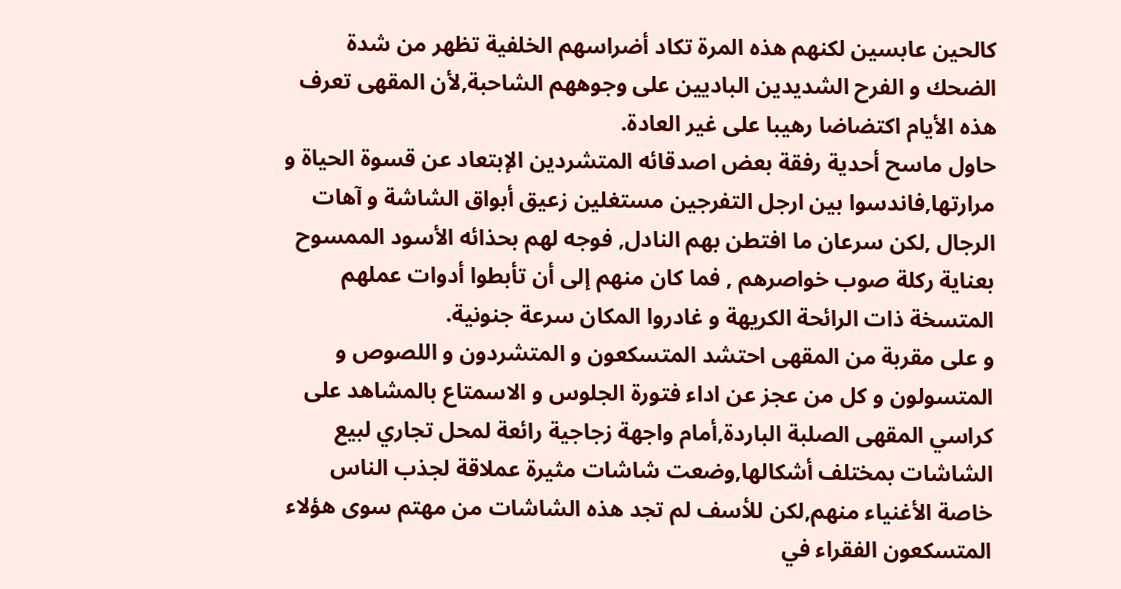كالحين عابسين لكنهم هذه المرة تكاد أضراسهم الخلفية تظهر من شدة الضحك و الفرح الشديدين الباديين على وجوههم الشاحبة,لأن المقهى تعرف هذه الأيام اكتضاضا رهيبا على غير العادة.
حاول ماسح أحدية رفقة بعض اصدقائه المتشردين الإبتعاد عن قسوة الحياة و مرارتها,فاندسوا بين ارجل التفرجين مستغلين زعيق أبواق الشاشة و آهات الرجال ,لكن سرعان ما افتطن بهم النادل, فوجه لهم بحذائه الأسود الممسوح بعناية ركلة صوب خواصرهم , فما كان منهم إلى أن تأبطوا أدوات عملهم المتسخة ذات الرائحة الكريهة و غادروا المكان سرعة جنونية.
و على مقربة من المقهى احتشد المتسكعون و المتشردون و اللصوص و المتسولون و كل من عجز عن اداء فتورة الجلوس و الاسمتاع بالمشاهد على كراسي المقهى الصلبة الباردة,أمام واجهة زجاجية رائعة لمحل تجاري لبيع الشاشات بمختلف أشكالها,وضعت شاشات مثيرة عملاقة لجذب الناس خاصة الأغنياء منهم,لكن للأسف لم تجد هذه الشاشات من مهتم سوى هؤلاء المتسكعون الفقراء في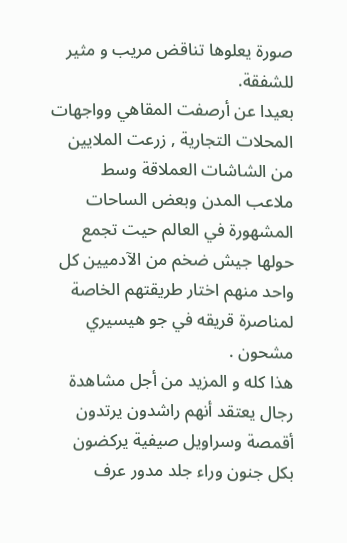صورة يعلوها تناقض مريب و مثير للشفقة.
بعيدا عن أرصفت المقاهي وواجهات المحلات التجارية , زرعت الملايين من الشاشات العملاقة وسط ملاعب المدن وبعض الساحات المشهورة في العالم حيت تجمع حولها جيش ضخم من الآدميين كل واحد منهم اختار طريقتهم الخاصة لمناصرة قريقه في جو هيسيري مشحون .
هذا كله و المزيد من أجل مشاهدة رجال يعتقد أنهم راشدون يرتدون أقمصة وسراويل صيفية يركضون بكل جنون وراء جلد مدور عرف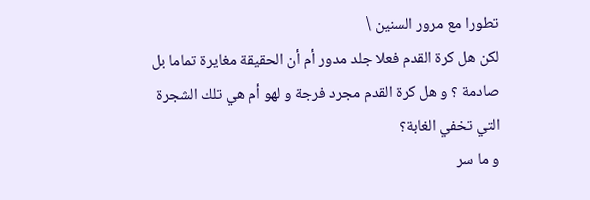تطورا مع مرور السنين \
لكن هل كرة القدم فعلا جلد مدور أم أن الحقيقة مغايرة تماما بل صادمة ؟ و هل كرة القدم مجرد فرجة و لهو أم هي تلك الشجرة التي تخفي الغابة؟
و ما سر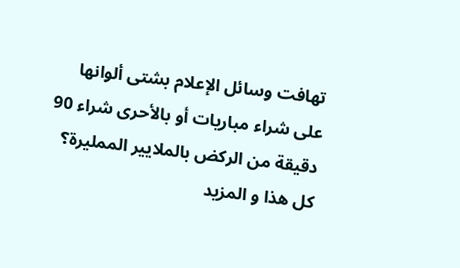تهافت وسائل الإعلام بشتى ألوانها على شراء مباريات أو بالأحرى شراء 90 دقيقة من الركض بالملايير الممليرة؟
كل هذا و المزيد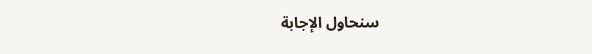سنحاول الإجابة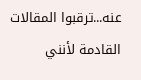عنه...ترقبوا المقالات القادمة لأنني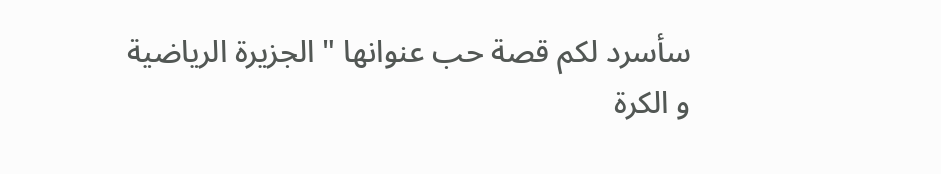سأسرد لكم قصة حب عنوانها " الجزيرة الرياضية و الكرة